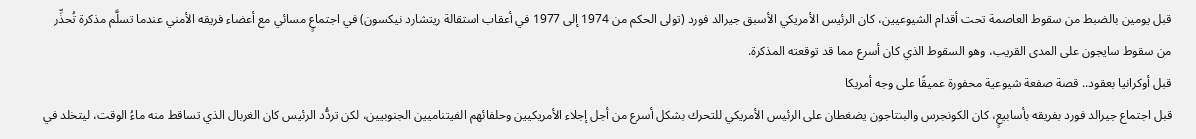قبل يومين بالضبط من سقوط العاصمة تحت أقدام الشيوعيين، كان الرئيس الأمريكي الأسبق جيرالد فورد (تولى الحكم من 1974 إلى 1977 في أعقاب استقالة ريتشارد نيكسون) في اجتماعٍ مسائي مع أعضاء فريقه الأمني عندما تسلَّم مذكرة تُحذِّر من سقوط سايجون على المدى القريب، وهو السقوط الذي كان أسرع مما قد توقعته المذكرة.
قبل أوكرانيا بعقود.. قصة صفعة شيوعية محفورة عميقًا على وجه أمريكا
قبل اجتماع جيرالد فورد بفريقه بأسابيعٍ، كان الكونجرس والبنتاجون يضغطان على الرئيس الأمريكي للتحرك بشكل أسرع من أجل إجلاء الأمريكيين وحلفائهم الفيتناميين الجنوبيين، لكن تردُّد الرئيس كان الغربال الذي تساقط منه ماءُ الوقت، ليتخلد في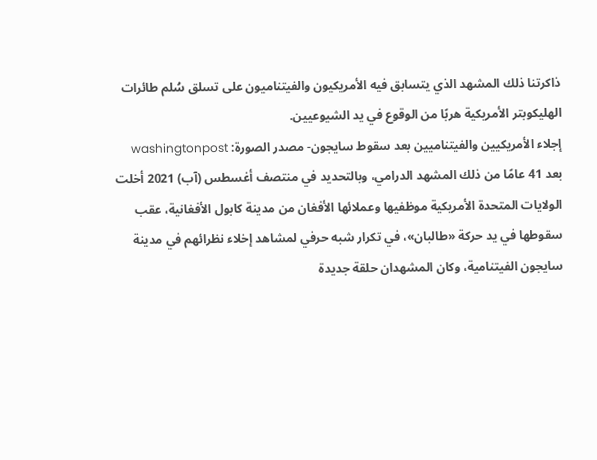ذاكرتنا ذلك المشهد الذي يتسابق فيه الأمريكيون والفيتناميون على تسلق سُلم طائرات الهليكوبتر الأمريكية هربًا من الوقوع في يد الشيوعيين.
إجلاء الأمريكيين والفيتناميين بعد سقوط سايجون- مصدر الصورة: washingtonpost
بعد 41 عامًا من ذلك المشهد الدرامي، وبالتحديد في منتصف أغسطس (آب) 2021 أخلت الولايات المتحدة الأمريكية موظفيها وعملائها الأفغان من مدينة كابول الأفغانية، عقب سقوطها في يد حركة «طالبان»، في تكرار شبه حرفي لمشاهد إخلاء نظرائهم في مدينة سايجون الفيتنامية، وكان المشهدان حلقة جديدة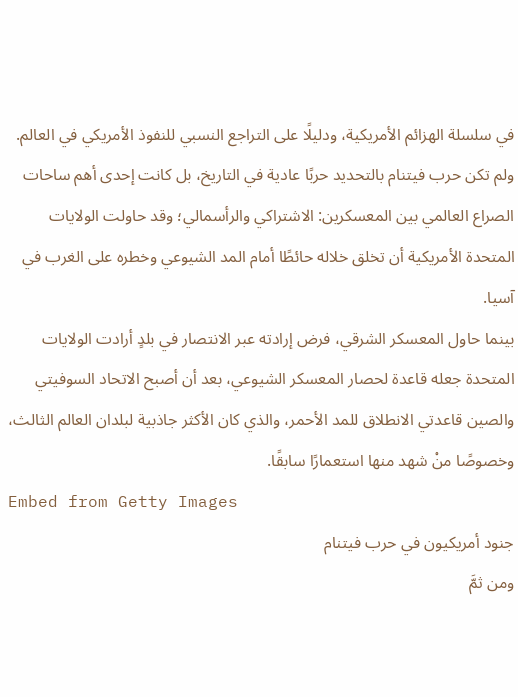في سلسلة الهزائم الأمريكية، ودليلًا على التراجع النسبي للنفوذ الأمريكي في العالم.
ولم تكن حرب فيتنام بالتحديد حربًا عادية في التاريخ، بل كانت إحدى أهم ساحات الصراع العالمي بين المعسكرين: الاشتراكي والرأسمالي؛ وقد حاولت الولايات المتحدة الأمريكية أن تخلق خلاله حائطًا أمام المد الشيوعي وخطره على الغرب في آسيا.
بينما حاول المعسكر الشرقي، فرض إرادته عبر الانتصار في بلدٍ أرادت الولايات المتحدة جعله قاعدة لحصار المعسكر الشيوعي، بعد أن أصبح الاتحاد السوفيتي والصين قاعدتي الانطلاق للمد الأحمر، والذي كان الأكثر جاذبية لبلدان العالم الثالث، وخصوصًا منْ شهد منها استعمارًا سابقًا.
Embed from Getty Images
جنود أمريكيون في حرب فيتنام
ومن ثمَّ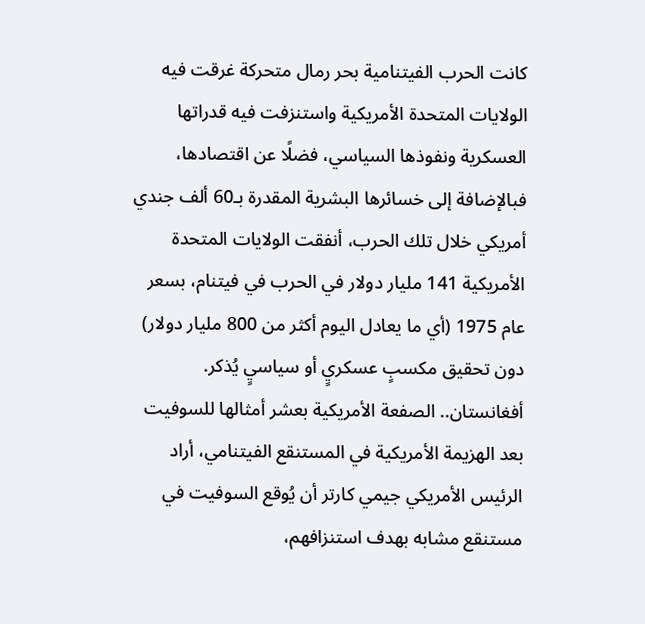كانت الحرب الفيتنامية بحر رمال متحركة غرقت فيه الولايات المتحدة الأمريكية واستنزفت فيه قدراتها العسكرية ونفوذها السياسي، فضلًا عن اقتصادها، فبالإضافة إلى خسائرها البشرية المقدرة بـ60 ألف جندي أمريكي خلال تلك الحرب، أنفقت الولايات المتحدة الأمريكية 141 مليار دولار في الحرب في فيتنام، بسعر عام 1975 (أي ما يعادل اليوم أكثر من 800 مليار دولار) دون تحقيق مكسبٍ عسكريٍ أو سياسيٍ يُذكر.
أفغانستان.. الصفعة الأمريكية بعشر أمثالها للسوفيت
بعد الهزيمة الأمريكية في المستنقع الفيتنامي، أراد الرئيس الأمريكي جيمي كارتر أن يُوقع السوفيت في مستنقع مشابه بهدف استنزافهم،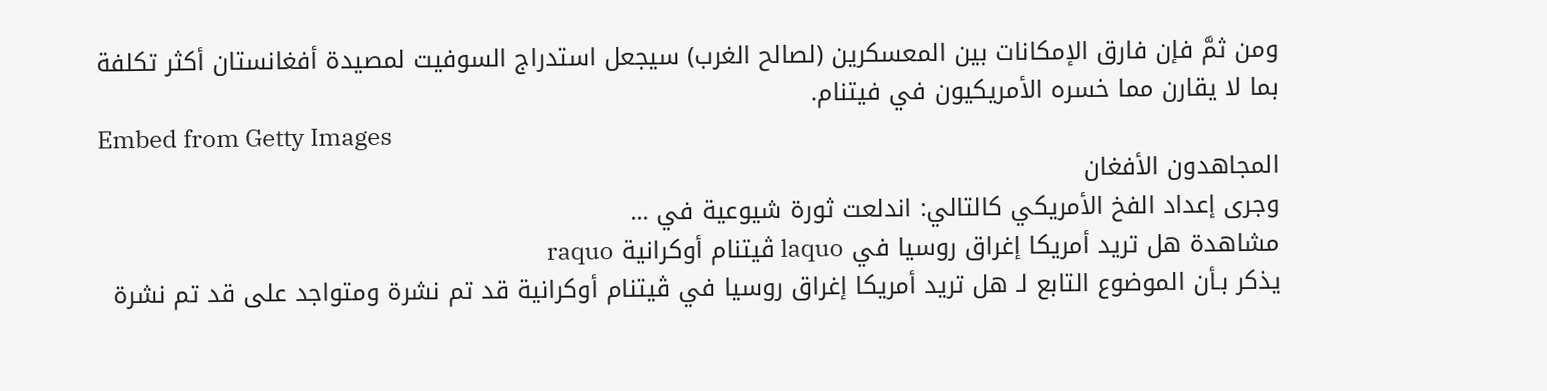ومن ثمَّ فإن فارق الإمكانات بين المعسكرين (لصالح الغرب) سيجعل استدراج السوفيت لمصيدة أفغانستان أكثر تكلفة بما لا يقارن مما خسره الأمريكيون في فيتنام.
Embed from Getty Images
المجاهدون الأفغان
وجرى إعداد الفخ الأمريكي كالتالي: اندلعت ثورة شيوعية في ...
مشاهدة هل تريد أمريكا إغراق روسيا في laquo ڤيتنام أوكرانية raquo
يذكر بـأن الموضوع التابع لـ هل تريد أمريكا إغراق روسيا في ڤيتنام أوكرانية قد تم نشرة ومتواجد على قد تم نشرة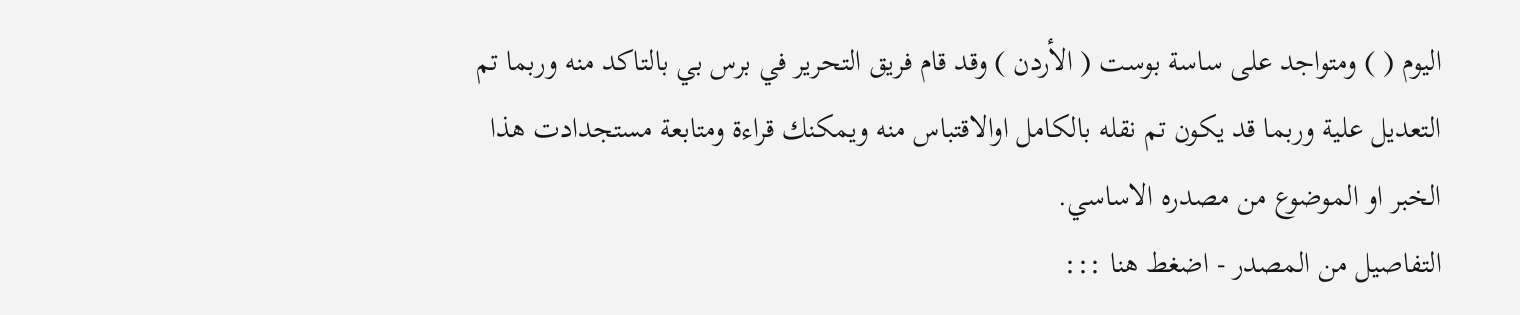اليوم ( ) ومتواجد على ساسة بوست ( الأردن ) وقد قام فريق التحرير في برس بي بالتاكد منه وربما تم التعديل علية وربما قد يكون تم نقله بالكامل اوالاقتباس منه ويمكنك قراءة ومتابعة مستجدادت هذا الخبر او الموضوع من مصدره الاساسي.
التفاصيل من المصدر - اضغط هنا :::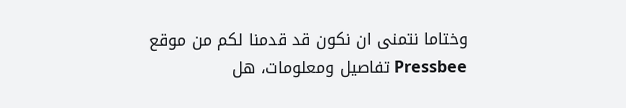وختاما نتمنى ان نكون قد قدمنا لكم من موقع Pressbee تفاصيل ومعلومات، هل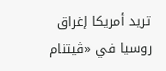تريد أمريكا إغراق روسيا في «ڤيتنام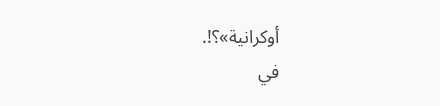أوكرانية»؟!.
في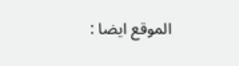الموقع ايضا :